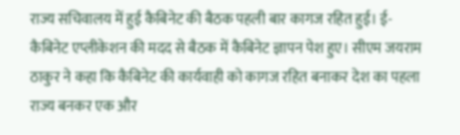राज्य सचिवालय में हुई कैबिनेट की बैठक पहली बार कागज रहित हुई। ई-कैबिनेट एप्लीकेशन की मदद से बैठक में कैबिनेट ज्ञापन पेश हुए। सीएम जयराम ठाकुर ने कहा कि कैबिनेट की कार्यवाही को कागज रहित बनाकर देश का पहला राज्य बनकर एक और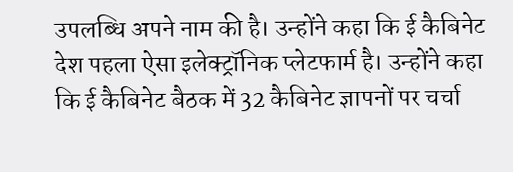उपलब्धि अपने नाम की है। उन्होंने कहा कि ई कैबिनेट देश पहला ऐसा इलेक्ट्रॉनिक प्लेटफार्म है। उन्होंने कहा कि ई कैबिनेट बैठक में 32 कैबिनेट ज्ञापनों पर चर्चा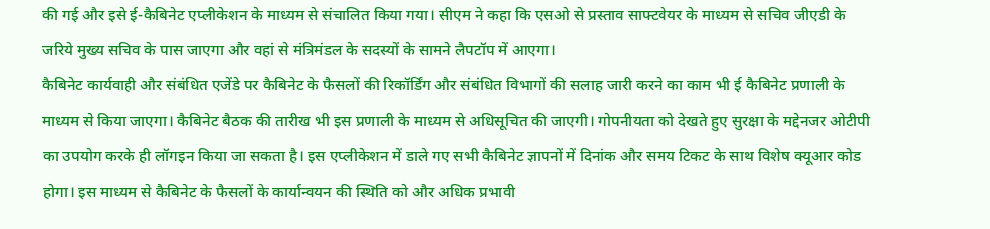की गई और इसे ई-कैबिनेट एप्लीकेशन के माध्यम से संचालित किया गया। सीएम ने कहा कि एसओ से प्रस्ताव साफ्टवेयर के माध्यम से सचिव जीएडी के जरिये मुख्य सचिव के पास जाएगा और वहां से मंत्रिमंडल के सदस्यों के सामने लैपटॉप में आएगा।
कैबिनेट कार्यवाही और संबंधित एजेंडे पर कैबिनेट के फैसलों की रिकॉर्डिंग और संबंधित विभागों की सलाह जारी करने का काम भी ई कैबिनेट प्रणाली के माध्यम से किया जाएगा। कैबिनेट बैठक की तारीख भी इस प्रणाली के माध्यम से अधिसूचित की जाएगी। गोपनीयता को देखते हुए सुरक्षा के मद्देनजर ओटीपी का उपयोग करके ही लॉगइन किया जा सकता है। इस एप्लीकेशन में डाले गए सभी कैबिनेट ज्ञापनों में दिनांक और समय टिकट के साथ विशेष क्यूआर कोड होगा। इस माध्यम से कैबिनेट के फैसलों के कार्यान्वयन की स्थिति को और अधिक प्रभावी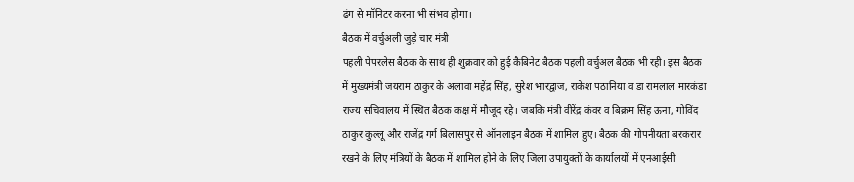ढंग से मॉनिटर करना भी संभव होगा।
बैठक में वर्चुअली जुड़े चार मंत्री
पहली पेपरलेस बैठक के साथ ही शुक्रवार को हुई कैबिनेट बैठक पहली वर्चुअल बैठक भी रही। इस बैठक में मुख्यमंत्री जयराम ठाकुर के अलावा महेंद्र सिंह, सुरेश भारद्वाज, राकेश पठानिया व डा रामलाल मारकंडा राज्य सचिवालय में स्थित बैठक कक्ष में मौजूद रहे। जबकि मंत्री वीरेंद्र कंवर व बिक्रम सिंह ऊना, गोविंद ठाकुर कुल्लू और राजेंद्र गर्ग बिलासपुर से ऑनलाइन बैठक में शामिल हुए। बैठक की गोपनीयता बरकरार रखने के लिए मंत्रियों के बैठक में शामिल होने के लिए जिला उपायुक्तों के कार्यालयों में एनआईसी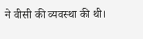ने वीसी की व्यवस्था की थी।